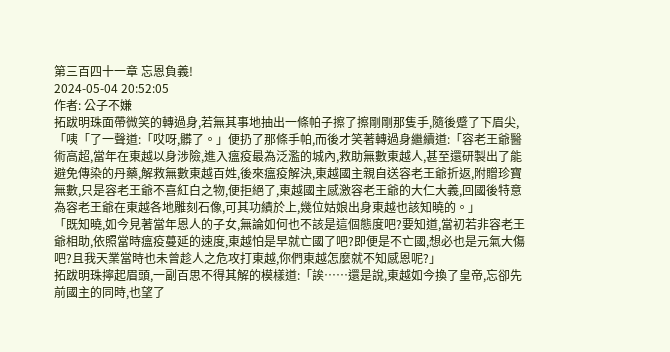第三百四十一章 忘恩負義!
2024-05-04 20:52:05
作者: 公子不嫌
拓跋明珠面帶微笑的轉過身,若無其事地抽出一條帕子擦了擦剛剛那隻手,隨後蹙了下眉尖,「咦「了一聲道:「哎呀,髒了。」便扔了那條手帕,而後才笑著轉過身繼續道:「容老王爺醫術高超,當年在東越以身涉險,進入瘟疫最為泛濫的城內,救助無數東越人,甚至還研製出了能避免傳染的丹藥,解救無數東越百姓,後來瘟疫解決,東越國主親自送容老王爺折返,附贈珍寶無數,只是容老王爺不喜紅白之物,便拒絕了,東越國主感激容老王爺的大仁大義,回國後特意為容老王爺在東越各地雕刻石像,可其功績於上,幾位姑娘出身東越也該知曉的。」
「既知曉,如今見著當年恩人的子女,無論如何也不該是這個態度吧?要知道,當初若非容老王爺相助,依照當時瘟疫蔓延的速度,東越怕是早就亡國了吧?即便是不亡國,想必也是元氣大傷吧?且我天業當時也未曾趁人之危攻打東越,你們東越怎麼就不知感恩呢?」
拓跋明珠擰起眉頭,一副百思不得其解的模樣道:「誒……還是說,東越如今換了皇帝,忘卻先前國主的同時,也望了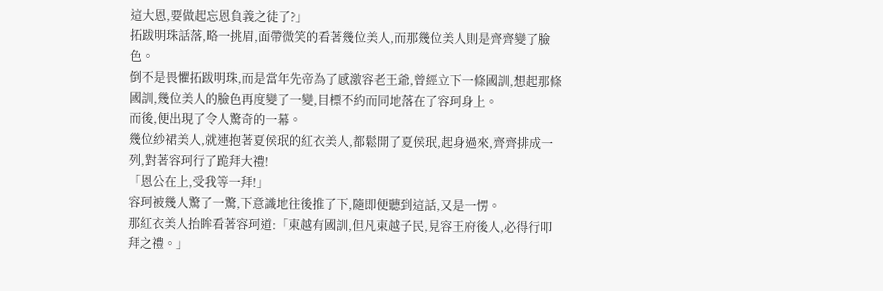這大恩,要做起忘恩負義之徒了?」
拓跋明珠話落,略一挑眉,面帶微笑的看著幾位美人,而那幾位美人則是齊齊變了臉色。
倒不是畏懼拓跋明珠,而是當年先帝為了感激容老王爺,曾經立下一條國訓,想起那條國訓,幾位美人的臉色再度變了一變,目標不約而同地落在了容珂身上。
而後,便出現了令人驚奇的一幕。
幾位紗裙美人,就連抱著夏侯珉的紅衣美人,都鬆開了夏侯珉,起身過來,齊齊排成一列,對著容珂行了跪拜大禮!
「恩公在上,受我等一拜!」
容珂被幾人驚了一驚,下意識地往後推了下,隨即便聽到這話,又是一愣。
那紅衣美人抬眸看著容珂道:「東越有國訓,但凡東越子民,見容王府後人,必得行叩拜之禮。」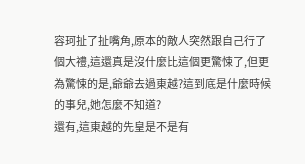容珂扯了扯嘴角,原本的敵人突然跟自己行了個大禮,這還真是沒什麼比這個更驚悚了,但更為驚悚的是,爺爺去過東越?這到底是什麼時候的事兒,她怎麼不知道?
還有,這東越的先皇是不是有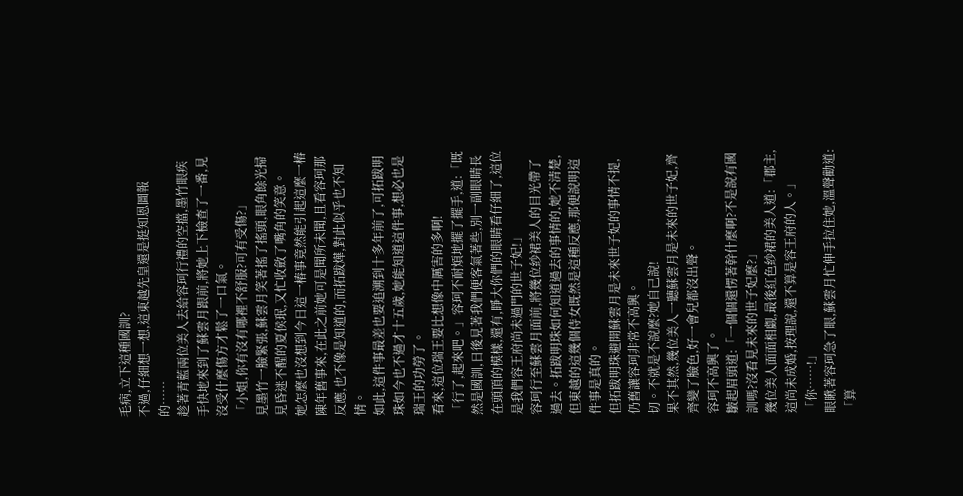毛病,立下這種國訓?
不過,仔細想一想,這東越先皇還是挺知恩圖報的……
趁著青藍兩位美人去給容珂行禮的空擋,墨竹眼疾手快地來到了蘇雲月跟前,將她上下檢查了一番,見沒受什麼傷方才鬆了一口氣。
「小姐,你有沒有哪裡不舒服?可有受傷?」
見墨竹一臉緊張,蘇雲月笑著搖了搖頭,眼角餘光掃見昏迷不醒的夏侯珉,又忙收斂了嘴角的笑意。
她怎麼也沒想到今日這一樁事竟然能引起這麼一樁陳年舊事來,在此之前她可是聞所未聞,且看容珂那反應,也不像是知道的,而拓跋燁,對此似乎也不知情。
如此,這件事最差也要追溯到十多年前了,可拓跋明珠如今也不過才十五歲,她能知道這件事,想必也是瑞王的功勞了。
看來,這位瑞王要比想像中厲害的多啊!
「行了,起來吧。」容珂不耐煩地擺了擺手,道:「既然是國訓,日後見著我們便客氣著些,別一副眼睛長在頭頂的模樣,還有,睜大你們的眼睛看仔細了,這位是我們容王府尚未過門的世子妃!」
容珂行至蘇雲月面前,將幾位紗裙美人的目光帶了過去。拓跋明珠如何知道過去的事情的,她不清楚,但東越的這幾個侍女既然是這種反應,那便說明這件事是真的。
但拓跋明珠避開蘇雲月是未來世子妃的事情不提,仍舊讓容珂非常不高興。
切。不就是不說麼?她自己說!
果不其然,幾位美人一聽蘇雲月是未來的世子妃,齊齊變了臉色,好一會兒都沒出聲。
容珂不高興了。
皺起眉頭道:「一個個還愣著幹什麼啊?不是說有國訓嗎?沒看見未來的世子妃麼?」
幾位美人面面相覷,最後紅色紗裙的美人道:「郡主,這尚未成婚,按理說,還不算是容王府的人。」
「你……!」
眼瞅著容珂急了眼,蘇雲月忙伸手拉住她,溫聲勸道:「算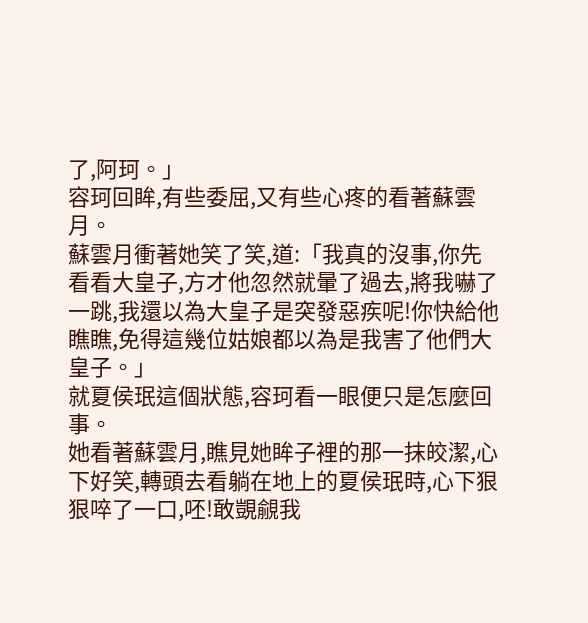了,阿珂。」
容珂回眸,有些委屈,又有些心疼的看著蘇雲月。
蘇雲月衝著她笑了笑,道:「我真的沒事,你先看看大皇子,方才他忽然就暈了過去,將我嚇了一跳,我還以為大皇子是突發惡疾呢!你快給他瞧瞧,免得這幾位姑娘都以為是我害了他們大皇子。」
就夏侯珉這個狀態,容珂看一眼便只是怎麼回事。
她看著蘇雲月,瞧見她眸子裡的那一抹皎潔,心下好笑,轉頭去看躺在地上的夏侯珉時,心下狠狠啐了一口,呸!敢覬覦我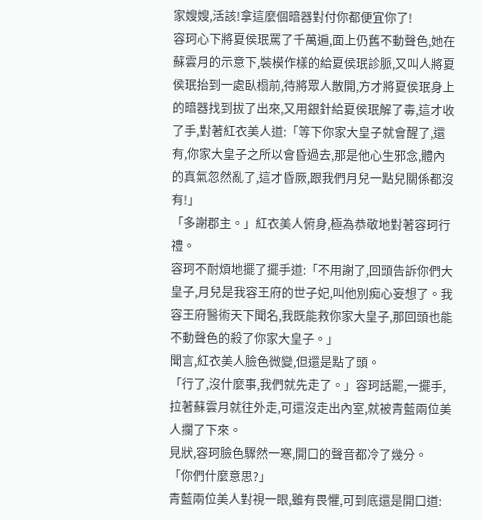家嫂嫂,活該!拿這麼個暗器對付你都便宜你了!
容珂心下將夏侯珉罵了千萬遍,面上仍舊不動聲色,她在蘇雲月的示意下,裝模作樣的給夏侯珉診脈,又叫人將夏侯珉抬到一處臥榻前,待將眾人散開,方才將夏侯珉身上的暗器找到拔了出來,又用銀針給夏侯珉解了毒,這才收了手,對著紅衣美人道:「等下你家大皇子就會醒了,還有,你家大皇子之所以會昏過去,那是他心生邪念,體內的真氣忽然亂了,這才昏厥,跟我們月兒一點兒關係都沒有!」
「多謝郡主。」紅衣美人俯身,極為恭敬地對著容珂行禮。
容珂不耐煩地擺了擺手道:「不用謝了,回頭告訴你們大皇子,月兒是我容王府的世子妃,叫他別痴心妄想了。我容王府醫術天下聞名,我既能救你家大皇子,那回頭也能不動聲色的殺了你家大皇子。」
聞言,紅衣美人臉色微變,但還是點了頭。
「行了,沒什麼事,我們就先走了。」容珂話罷,一擺手,拉著蘇雲月就往外走,可還沒走出內室,就被青藍兩位美人攔了下來。
見狀,容珂臉色驟然一寒,開口的聲音都冷了幾分。
「你們什麼意思?」
青藍兩位美人對視一眼,雖有畏懼,可到底還是開口道: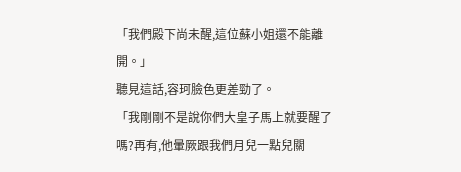「我們殿下尚未醒,這位蘇小姐還不能離開。」
聽見這話,容珂臉色更差勁了。
「我剛剛不是說你們大皇子馬上就要醒了嗎?再有,他暈厥跟我們月兒一點兒關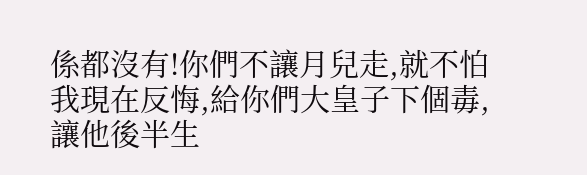係都沒有!你們不讓月兒走,就不怕我現在反悔,給你們大皇子下個毒,讓他後半生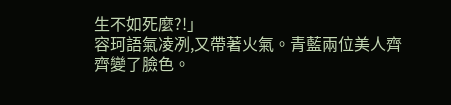生不如死麼?!」
容珂語氣凌冽,又帶著火氣。青藍兩位美人齊齊變了臉色。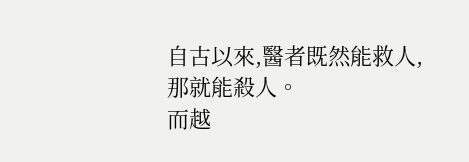自古以來,醫者既然能救人,那就能殺人。
而越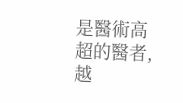是醫術高超的醫者,越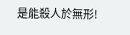是能殺人於無形!